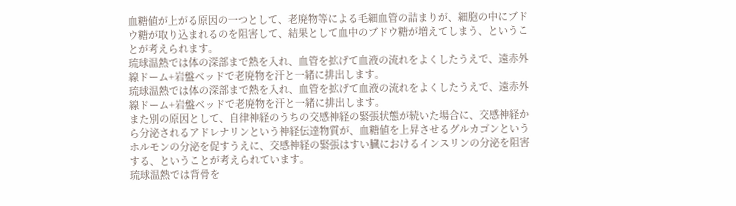血糖値が上がる原因の一つとして、老廃物等による毛細血管の詰まりが、細胞の中にブドウ糖が取り込まれるのを阻害して、結果として血中のブドウ糖が増えてしまう、ということが考えられます。
琉球温熱では体の深部まで熱を入れ、血管を拡げて血液の流れをよくしたうえで、遠赤外線ドーム+岩盤ベッドで老廃物を汗と一緒に排出します。
琉球温熱では体の深部まで熱を入れ、血管を拡げて血液の流れをよくしたうえで、遠赤外線ドーム+岩盤ベッドで老廃物を汗と一緒に排出します。
また別の原因として、自律神経のうちの交感神経の緊張状態が続いた場合に、交感神経から分泌されるアドレナリンという神経伝達物質が、血糖値を上昇させるグルカゴンというホルモンの分泌を促すうえに、交感神経の緊張はすい臓におけるインスリンの分泌を阻害する、ということが考えられています。
琉球温熱では背骨を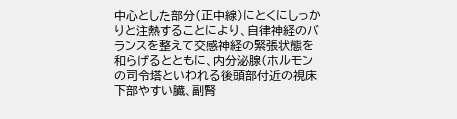中心とした部分(正中線)にとくにしっかりと注熱することにより、自律神経のバランスを整えて交感神経の緊張状態を和らげるとともに、内分泌腺(ホルモンの司令塔といわれる後頭部付近の視床下部やすい臓、副腎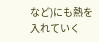など)にも熱を入れていく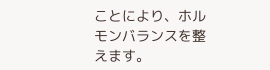ことにより、ホルモンバランスを整えます。